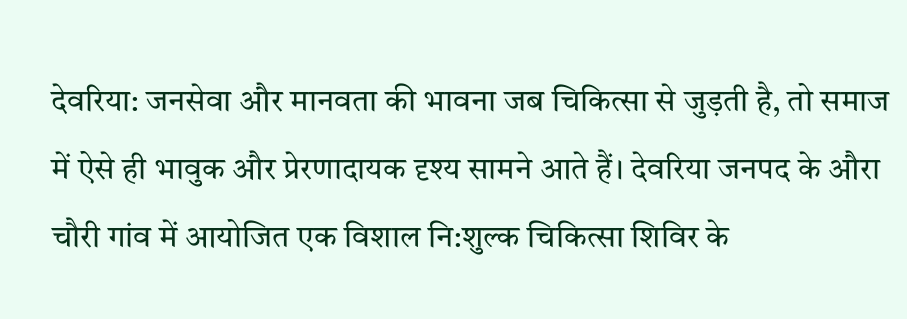देवरिया: जनसेवा और मानवता की भावना जब चिकित्सा से जुड़ती है, तो समाज में ऐसे ही भावुक और प्रेरणादायक दृश्य सामने आते हैं। देवरिया जनपद के औरा चौरी गांव में आयोजित एक विशाल नि:शुल्क चिकित्सा शिविर के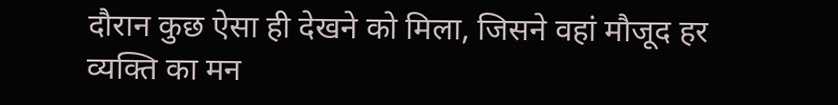दौरान कुछ ऐसा ही देखने को मिला, जिसने वहां मौजूद हर व्यक्ति का मन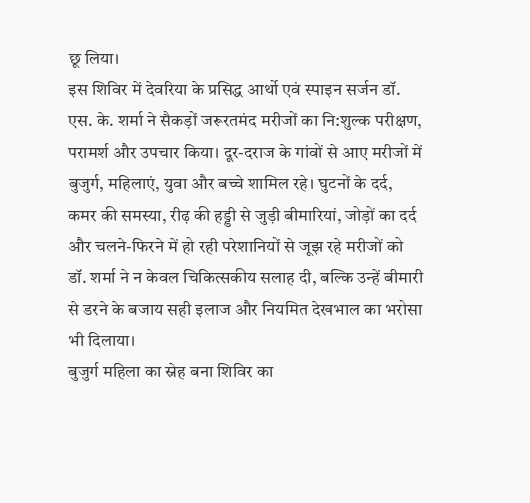छू लिया।
इस शिविर में देवरिया के प्रसिद्ध आर्थो एवं स्पाइन सर्जन डॉ. एस. के. शर्मा ने सैकड़ों जरूरतमंद मरीजों का नि:शुल्क परीक्षण, परामर्श और उपचार किया। दूर-दराज के गांवों से आए मरीजों में बुजुर्ग, महिलाएं, युवा और बच्चे शामिल रहे। घुटनों के दर्द, कमर की समस्या, रीढ़ की हड्डी से जुड़ी बीमारियां, जोड़ों का दर्द और चलने-फिरने में हो रही परेशानियों से जूझ रहे मरीजों को डॉ. शर्मा ने न केवल चिकित्सकीय सलाह दी, बल्कि उन्हें बीमारी से डरने के बजाय सही इलाज और नियमित देखभाल का भरोसा भी दिलाया।
बुजुर्ग महिला का स्नेह बना शिविर का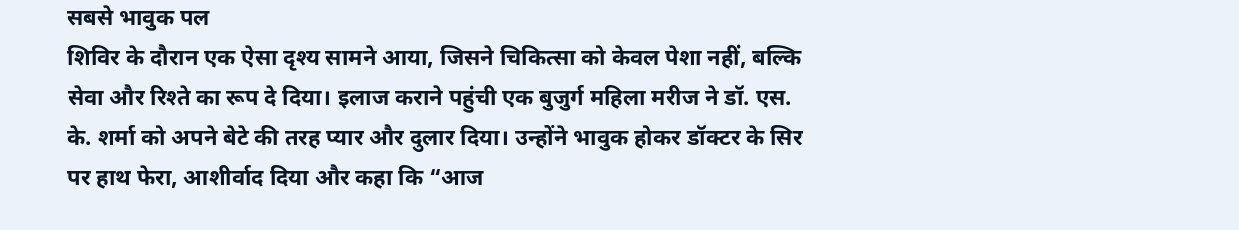सबसे भावुक पल
शिविर के दौरान एक ऐसा दृश्य सामने आया, जिसने चिकित्सा को केवल पेशा नहीं, बल्कि सेवा और रिश्ते का रूप दे दिया। इलाज कराने पहुंची एक बुजुर्ग महिला मरीज ने डॉ. एस. के. शर्मा को अपने बेटे की तरह प्यार और दुलार दिया। उन्होंने भावुक होकर डॉक्टर के सिर पर हाथ फेरा, आशीर्वाद दिया और कहा कि “आज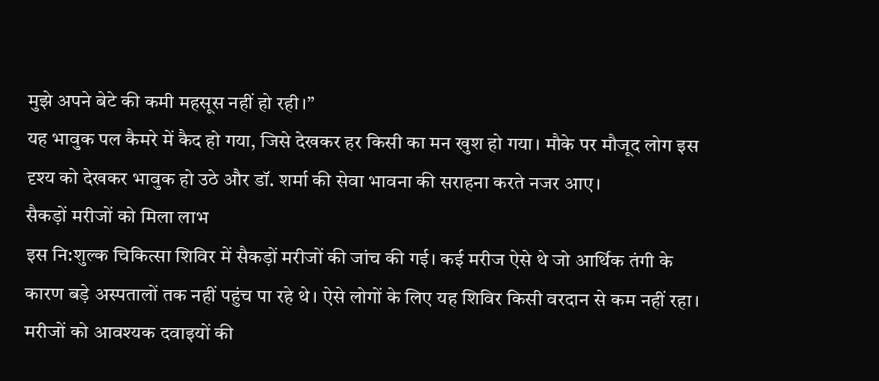मुझे अपने बेटे की कमी महसूस नहीं हो रही।”
यह भावुक पल कैमरे में कैद हो गया, जिसे देखकर हर किसी का मन खुश हो गया। मौके पर मौजूद लोग इस दृश्य को देखकर भावुक हो उठे और डॉ. शर्मा की सेवा भावना की सराहना करते नजर आए।
सैकड़ों मरीजों को मिला लाभ
इस नि:शुल्क चिकित्सा शिविर में सैकड़ों मरीजों की जांच की गई। कई मरीज ऐसे थे जो आर्थिक तंगी के कारण बड़े अस्पतालों तक नहीं पहुंच पा रहे थे। ऐसे लोगों के लिए यह शिविर किसी वरदान से कम नहीं रहा। मरीजों को आवश्यक दवाइयों की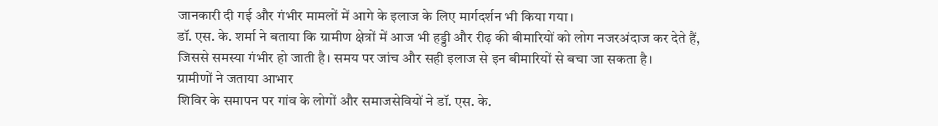जानकारी दी गई और गंभीर मामलों में आगे के इलाज के लिए मार्गदर्शन भी किया गया।
डॉ. एस. के. शर्मा ने बताया कि ग्रामीण क्षेत्रों में आज भी हड्डी और रीढ़ की बीमारियों को लोग नजरअंदाज कर देते हैं, जिससे समस्या गंभीर हो जाती है। समय पर जांच और सही इलाज से इन बीमारियों से बचा जा सकता है।
ग्रामीणों ने जताया आभार
शिविर के समापन पर गांव के लोगों और समाजसेवियों ने डॉ. एस. के.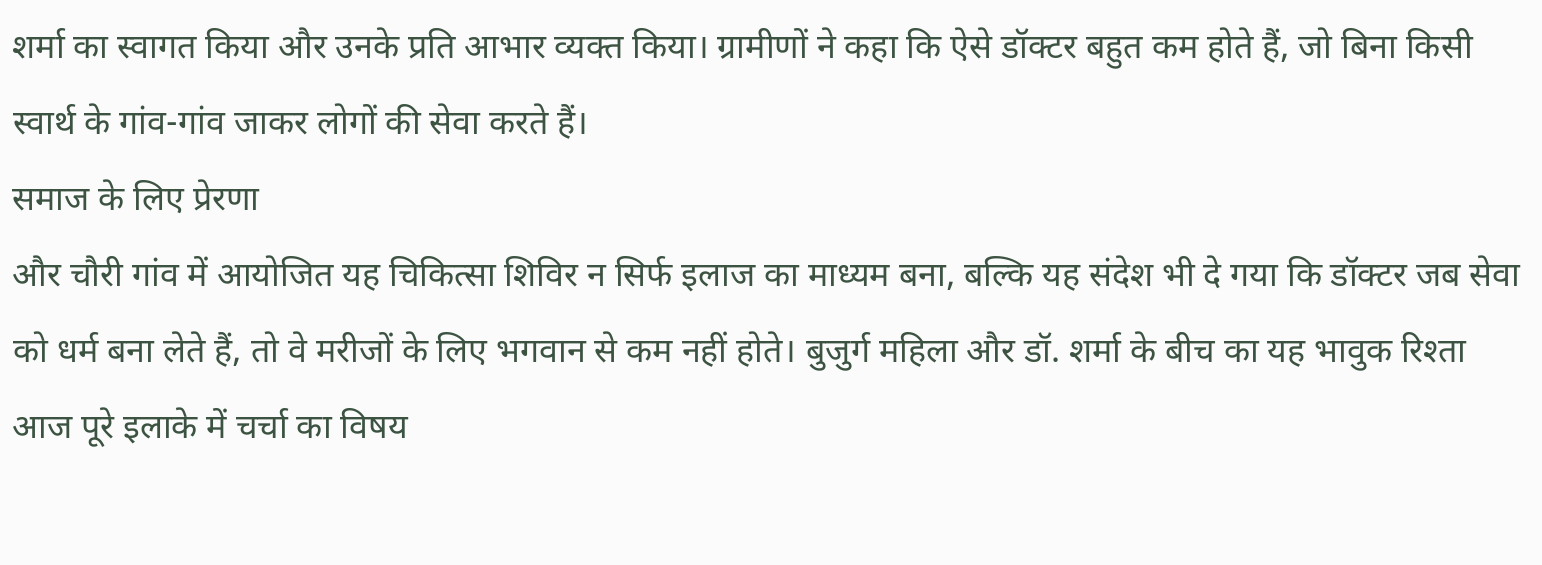शर्मा का स्वागत किया और उनके प्रति आभार व्यक्त किया। ग्रामीणों ने कहा कि ऐसे डॉक्टर बहुत कम होते हैं, जो बिना किसी स्वार्थ के गांव-गांव जाकर लोगों की सेवा करते हैं।
समाज के लिए प्रेरणा
और चौरी गांव में आयोजित यह चिकित्सा शिविर न सिर्फ इलाज का माध्यम बना, बल्कि यह संदेश भी दे गया कि डॉक्टर जब सेवा को धर्म बना लेते हैं, तो वे मरीजों के लिए भगवान से कम नहीं होते। बुजुर्ग महिला और डॉ. शर्मा के बीच का यह भावुक रिश्ता आज पूरे इलाके में चर्चा का विषय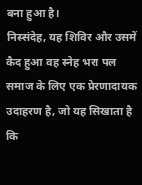बना हुआ है।
निस्संदेह, यह शिविर और उसमें कैद हुआ वह स्नेह भरा पल समाज के लिए एक प्रेरणादायक उदाहरण है, जो यह सिखाता है कि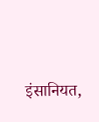इंसानियत,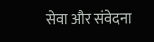सेवा और संवेदना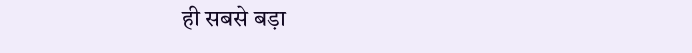ही सबसे बड़ा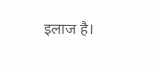इलाज है।